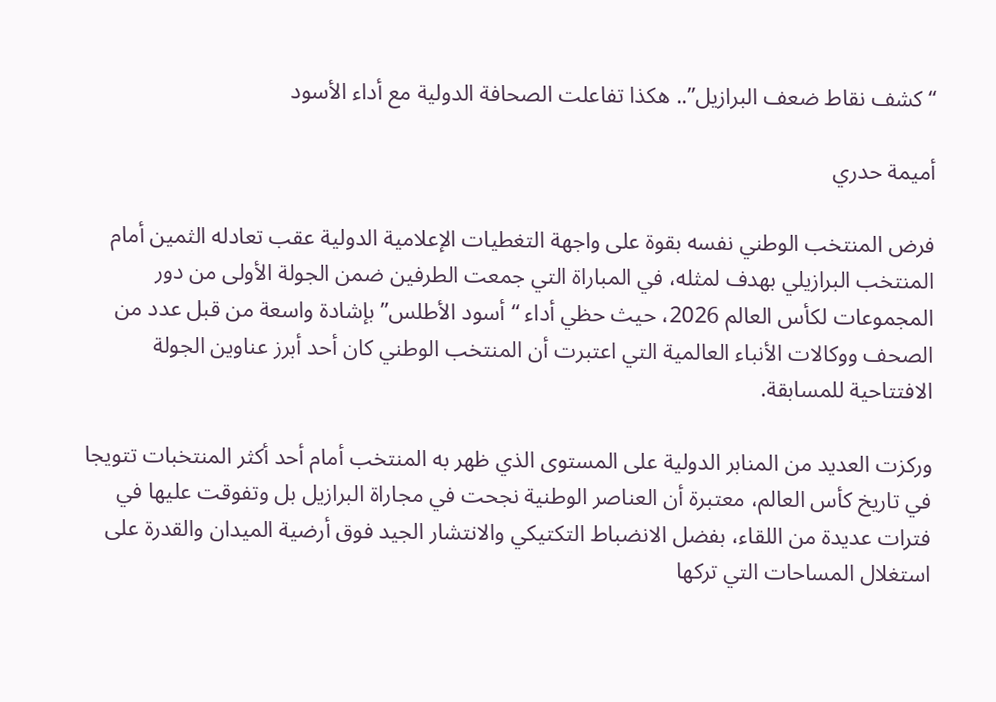“كشف نقاط ضعف البرازيل”.. هكذا تفاعلت الصحافة الدولية مع أداء الأسود

أميمة حدري

فرض المنتخب الوطني نفسه بقوة على واجهة التغطيات الإعلامية الدولية عقب تعادله الثمين أمام المنتخب البرازيلي بهدف لمثله، في المباراة التي جمعت الطرفين ضمن الجولة الأولى من دور المجموعات لكأس العالم 2026، حيث حظي أداء “أسود الأطلس” بإشادة واسعة من قبل عدد من الصحف ووكالات الأنباء العالمية التي اعتبرت أن المنتخب الوطني كان أحد أبرز عناوين الجولة الافتتاحية للمسابقة.

وركزت العديد من المنابر الدولية على المستوى الذي ظهر به المنتخب أمام أحد أكثر المنتخبات تتويجا في تاريخ كأس العالم، معتبرة أن العناصر الوطنية نجحت في مجاراة البرازيل بل وتفوقت عليها في فترات عديدة من اللقاء، بفضل الانضباط التكتيكي والانتشار الجيد فوق أرضية الميدان والقدرة على استغلال المساحات التي تركها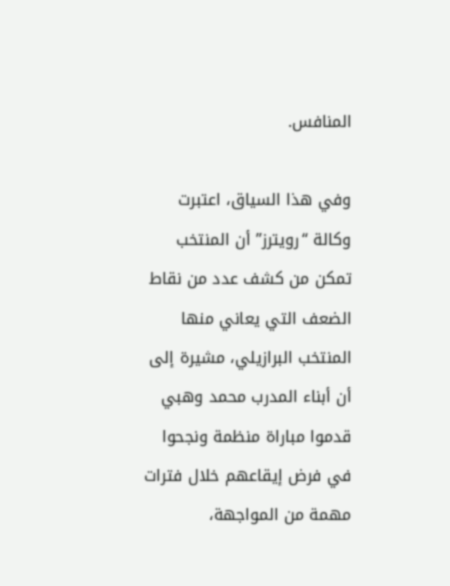المنافس.

وفي هذا السياق، اعتبرت وكالة “رويترز” أن المنتخب تمكن من كشف عدد من نقاط الضعف التي يعاني منها المنتخب البرازيلي، مشيرة إلى أن أبناء المدرب محمد وهبي قدموا مباراة منظمة ونجحوا في فرض إيقاعهم خلال فترات مهمة من المواجهة،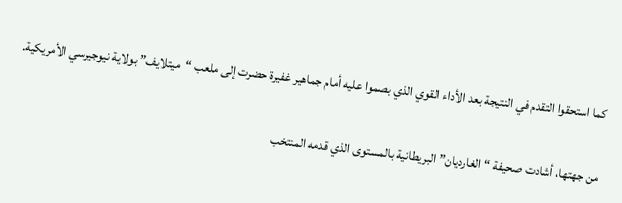كما استحقوا التقدم في النتيجة بعد الأداء القوي الذي بصموا عليه أمام جماهير غفيرة حضرت إلى ملعب “ميتلايف” بولاية نيوجيرسي الأمريكية.

من جهتها، أشادت صحيفة “الغارديان” البريطانية بالمستوى الذي قدمه المنتخب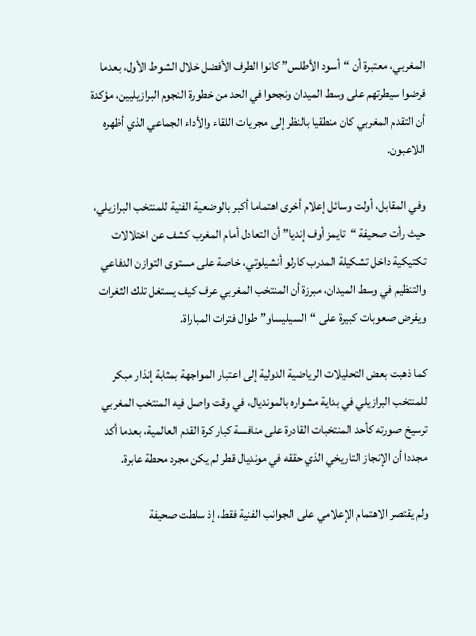المغربي، معتبرة أن “أسود الأطلس” كانوا الطرف الأفضل خلال الشوط الأول، بعدما فرضوا سيطرتهم على وسط الميدان ونجحوا في الحد من خطورة النجوم البرازيليين، مؤكدة أن التقدم المغربي كان منطقيا بالنظر إلى مجريات اللقاء والأداء الجماعي الذي أظهره اللاعبون.

وفي المقابل، أولت وسائل إعلام أخرى اهتماما أكبر بالوضعية الفنية للمنتخب البرازيلي، حيث رأت صحيفة “تايمز أوف إنديا” أن التعادل أمام المغرب كشف عن اختلالات تكتيكية داخل تشكيلة المدرب كارلو أنشيلوتي، خاصة على مستوى التوازن الدفاعي والتنظيم في وسط الميدان، مبرزة أن المنتخب المغربي عرف كيف يستغل تلك الثغرات ويفرض صعوبات كبيرة على “السيليساو” طوال فترات المباراة.

كما ذهبت بعض التحليلات الرياضية الدولية إلى اعتبار المواجهة بمثابة إنذار مبكر للمنتخب البرازيلي في بداية مشواره بالمونديال، في وقت واصل فيه المنتخب المغربي ترسيخ صورته كأحد المنتخبات القادرة على منافسة كبار كرة القدم العالمية، بعدما أكد مجددا أن الإنجاز التاريخي الذي حققه في مونديال قطر لم يكن مجرد محطة عابرة.

ولم يقتصر الاهتمام الإعلامي على الجوانب الفنية فقط، إذ سلطت صحيفة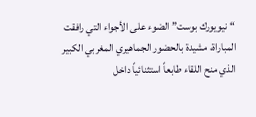“نيويورك بوست” الضوء على الأجواء التي رافقت المباراة، مشيدة بالحضور الجماهيري المغربي الكبير الذي منح اللقاء طابعاً استثنائياً داخل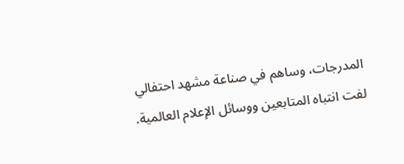المدرجات، وساهم في صناعة مشهد احتفالي لفت انتباه المتابعين ووسائل الإعلام العالمية.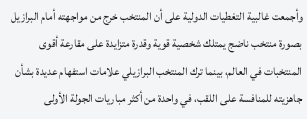وأجمعت غالبية التغطيات الدولية على أن المنتخب خرج من مواجهته أمام البرازيل بصورة منتخب ناضج يمتلك شخصية قوية وقدرة متزايدة على مقارعة أقوى المنتخبات في العالم، بينما ترك المنتخب البرازيلي علامات استفهام عديدة بشأن جاهزيته للمنافسة على اللقب، في واحدة من أكثر مباريات الجولة الأولى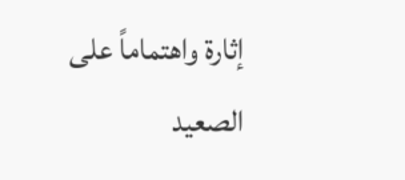إثارة واهتماماً على الصعيد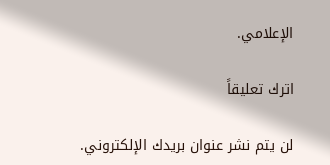الإعلامي.

اترك تعليقاً

لن يتم نشر عنوان بريدك الإلكتروني.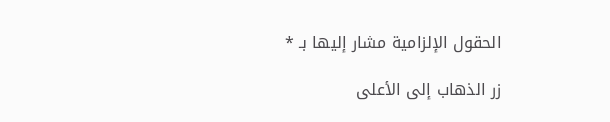الحقول الإلزامية مشار إليها بـ *

زر الذهاب إلى الأعلى